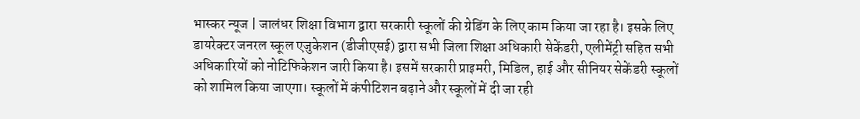भास्कर न्यूज | जालंधर शिक्षा विभाग द्वारा सरकारी स्कूलों की ग्रेडिंग के लिए काम किया जा रहा है। इसके लिए डायरेक्टर जनरल स्कूल एजुकेशन (डीजीएसई) द्वारा सभी जिला शिक्षा अधिकारी सेकेंडरी, एलीमेंट्री सहित सभी अधिकारियों को नोटिफिकेशन जारी किया है। इसमें सरकारी प्राइमरी, मिडिल, हाई और सीनियर सेकेंडरी स्कूलों को शामिल किया जाएगा। स्कूलों में कंपीटिशन बढ़ाने और स्कूलों में दी जा रही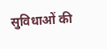सुविधाओं की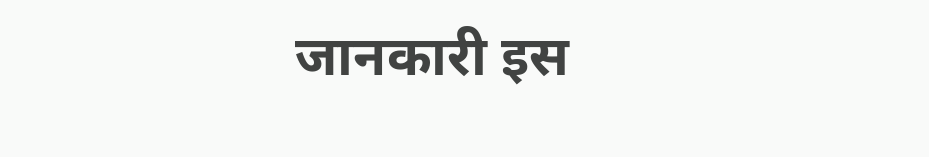जानकारी इस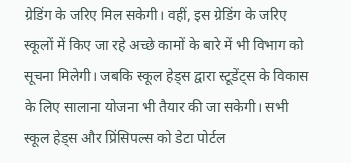ग्रेडिंग के जरिए मिल सकेगी। वहीं, इस ग्रेडिंग के जरिए स्कूलों में किए जा रहे अच्छे कामों के बारे में भी विभाग को सूचना मिलेगी। जबकि स्कूल हेड्स द्वारा स्टूडेंट्स के विकास के लिए सालाना योजना भी तैयार की जा सकेगी। सभी स्कूल हेड्स और प्रिंसिपल्स को डेटा पोर्टल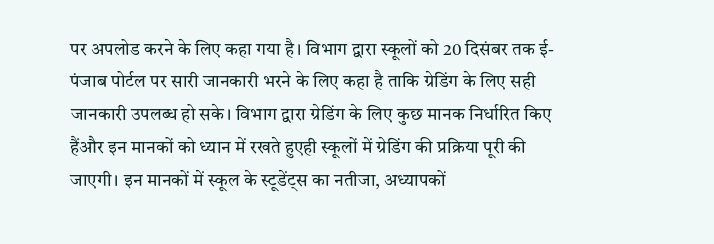पर अपलोड करने के लिए कहा गया है। विभाग द्वारा स्कूलों को 20 दिसंबर तक ई-पंजाब पोर्टल पर सारी जानकारी भरने के लिए कहा है ताकि ग्रेडिंग के लिए सही जानकारी उपलब्ध हो सके। विभाग द्वारा ग्रेडिंग के लिए कुछ मानक निर्धारित किए हैंऔर इन मानकों को ध्यान में रखते हुएही स्कूलों में ग्रेडिंग की प्रक्रिया पूरी की जाएगी। इन मानकों में स्कूल के स्टूडेंट्स का नतीजा, अध्यापकों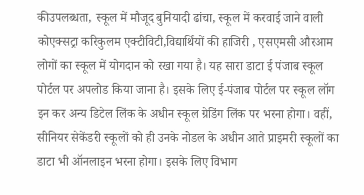कीउपलब्धता, स्कूल में मौजूद बुनियादी ढांचा, स्कूल में करवाई जाने वाली कोएक्सट्रा करिकुलम एक्टीविटी,विद्यार्थियों की हाजिरी , एसएमसी औरआम लोगों का स्कूल में योगदान को रखा गया है। यह सारा डाटा ई पंजाब स्कूल पोर्टल पर अपलोड किया जाना है। इसके लिए ई-पंजाब पोर्टल पर स्कूल लॉग इन कर अन्य डिटेल लिंक के अधीन स्कूल ग्रेडिंग लिंक पर भरना होगा। वहीं, सीनियर सेकेंडरी स्कूलों को ही उनके नोडल के अधीन आते प्राइमरी स्कूलों का डाटा भी ऑनलाइन भरना होगा। इसके लिए विभाग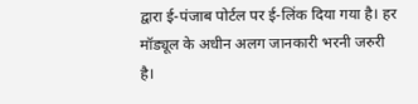द्वारा ई-पंजाब पोर्टल पर ई-लिंक दिया गया है। हर मॉड्यूल के अधीन अलग जानकारी भरनी जरुरी है।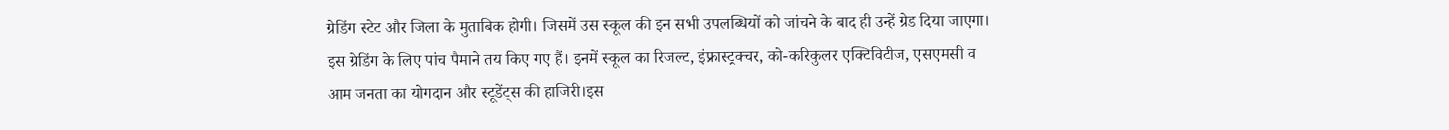ग्रेडिंग स्टेट और जिला के मुताबिक होगी। जिसमें उस स्कूल की इन सभी उपलब्धियों को जांचने के बाद ही उन्हें ग्रेड दिया जाएगा। इस ग्रेडिंग के लिए पांच पैमाने तय किए गए हैं। इनमें स्कूल का रिजल्ट, इंफ्रास्ट्रक्चर, को-करिकुलर एक्टिविटीज, एसएमसी व आम जनता का योगदान और स्टूडेंट्स की हाजिरी।इस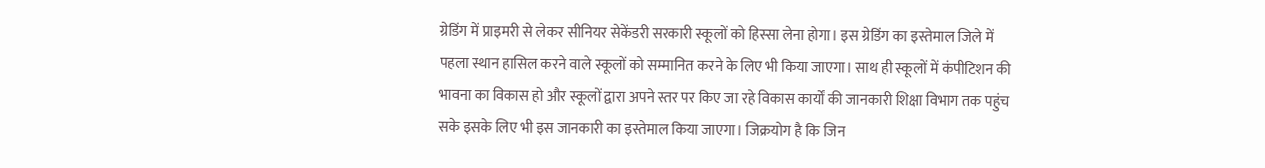ग्रेडिंग में प्राइमरी से लेकर सीनियर सेकेंडरी सरकारी स्कूलों को हिस्सा लेना होगा। इस ग्रेडिंग का इस्तेमाल जिले में पहला स्थान हासिल करने वाले स्कूलों को सम्मानित करने के लिए भी किया जाएगा। साथ ही स्कूलों में कंपीटिशन की भावना का विकास हो और स्कूलों द्वारा अपने स्तर पर किए जा रहे विकास कार्यों की जानकारी शिक्षा विभाग तक पहुंच सके इसके लिए भी इस जानकारी का इस्तेमाल किया जाएगा। जिक्रयोग है कि जिन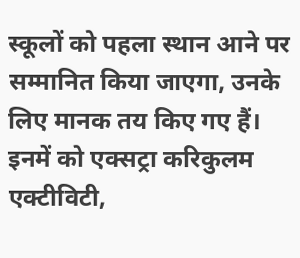स्कूलों को पहला स्थान आने पर सम्मानित किया जाएगा, उनके लिए मानक तय किए गए हैं। इनमें को एक्सट्रा करिकुलम एक्टीविटी,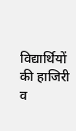विद्यार्थियों की हाजिरी व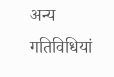अन्य गतिविधियां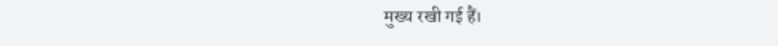मुख्य रखी गई हैं।